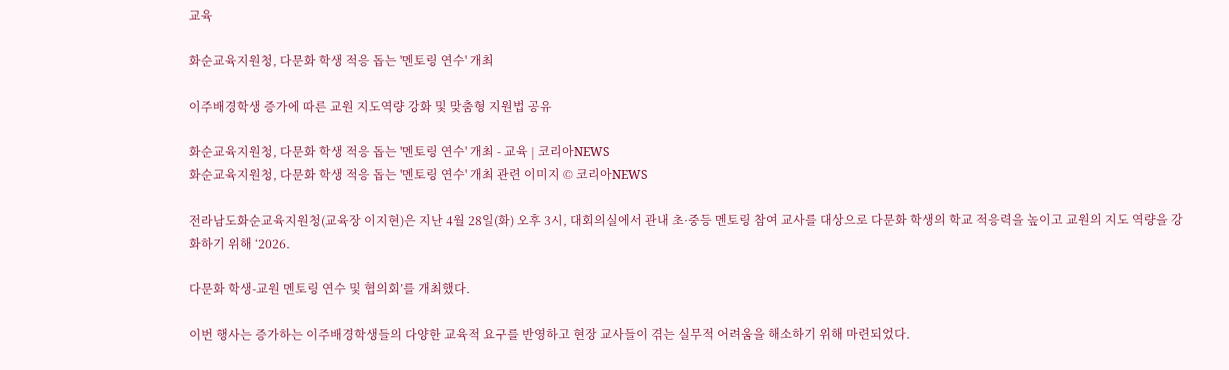교육

화순교육지원청, 다문화 학생 적응 돕는 '멘토링 연수' 개최

이주배경학생 증가에 따른 교원 지도역량 강화 및 맞춤형 지원법 공유

화순교육지원청, 다문화 학생 적응 돕는 '멘토링 연수' 개최 - 교육 | 코리아NEWS
화순교육지원청, 다문화 학생 적응 돕는 '멘토링 연수' 개최 관련 이미지 © 코리아NEWS

전라남도화순교육지원청(교육장 이지현)은 지난 4월 28일(화) 오후 3시, 대회의실에서 관내 초·중등 멘토링 참여 교사를 대상으로 다문화 학생의 학교 적응력을 높이고 교원의 지도 역량을 강화하기 위해 ‘2026.

다문화 학생-교원 멘토링 연수 및 협의회’를 개최했다.

이번 행사는 증가하는 이주배경학생들의 다양한 교육적 요구를 반영하고 현장 교사들이 겪는 실무적 어려움을 해소하기 위해 마련되었다.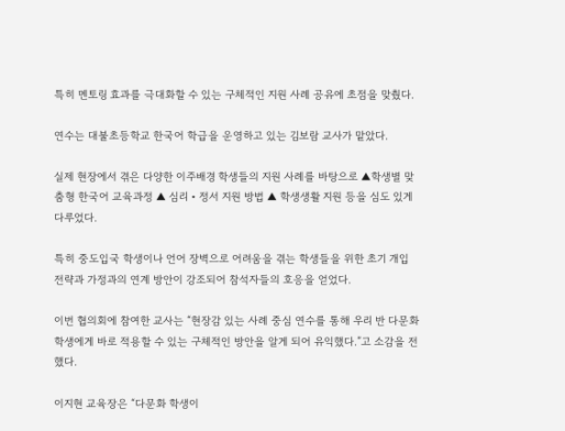특히 멘토링 효과를 극대화할 수 있는 구체적인 지원 사례 공유에 초점을 맞췄다.

연수는 대불초등학교 한국어 학급을 운영하고 있는 김보람 교사가 맡았다.

실제 현장에서 겪은 다양한 이주배경 학생들의 지원 사례를 바탕으로 ▲학생별 맞춤형 한국어 교육과정 ▲ 심리‧정서 지원 방법 ▲ 학생생활 지원 등을 심도 있게 다루었다.

특히 중도입국 학생이나 언어 장벽으로 어려움을 겪는 학생들을 위한 초기 개입 전략과 가정과의 연계 방안이 강조되어 참석자들의 호응을 얻었다.

이번 협의회에 참여한 교사는 “현장감 있는 사례 중심 연수를 통해 우리 반 다문화 학생에게 바로 적용할 수 있는 구체적인 방안을 알게 되어 유익했다.”고 소감을 전했다.

이지현 교육장은 “다문화 학생이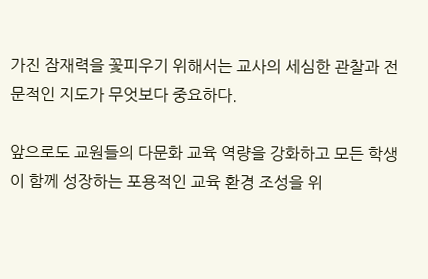가진 잠재력을 꽃피우기 위해서는 교사의 세심한 관찰과 전문적인 지도가 무엇보다 중요하다.

앞으로도 교원들의 다문화 교육 역량을 강화하고 모든 학생이 함께 성장하는 포용적인 교육 환경 조성을 위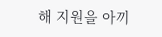해 지원을 아끼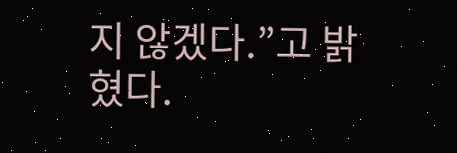지 않겠다.”고 밝혔다.